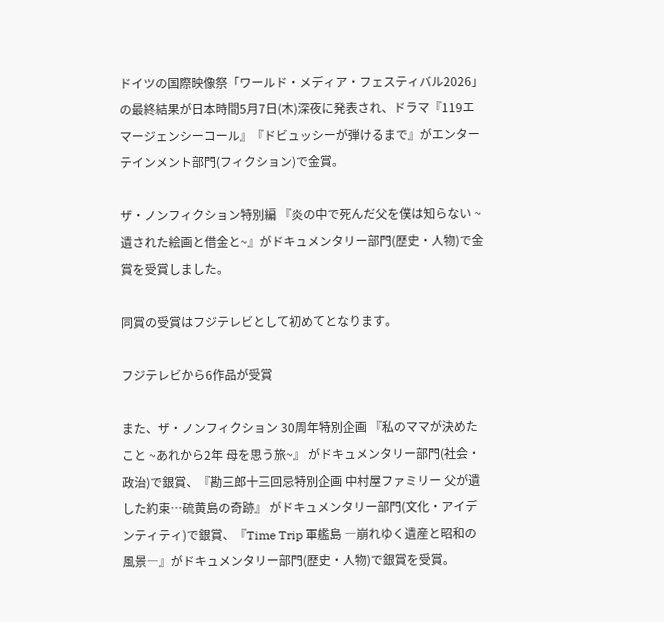ドイツの国際映像祭「ワールド・メディア・フェスティバル2026」の最終結果が日本時間5月7日(木)深夜に発表され、ドラマ『119エマージェンシーコール』『ドビュッシーが弾けるまで』がエンターテインメント部門(フィクション)で金賞。

ザ・ノンフィクション特別編 『炎の中で死んだ父を僕は知らない ~遺された絵画と借金と~』がドキュメンタリー部門(歴史・人物)で金賞を受賞しました。

同賞の受賞はフジテレビとして初めてとなります。

フジテレビから6作品が受賞

また、ザ・ノンフィクション 30周年特別企画 『私のママが決めたこと ~あれから2年 母を思う旅~』 がドキュメンタリー部門(社会・政治)で銀賞、『勘三郎十三回忌特別企画 中村屋ファミリー 父が遺した約束…硫黄島の奇跡』 がドキュメンタリー部門(文化・アイデンティティ)で銀賞、『Time Trip 軍艦島 ―崩れゆく遺産と昭和の風景―』がドキュメンタリー部門(歴史・人物)で銀賞を受賞。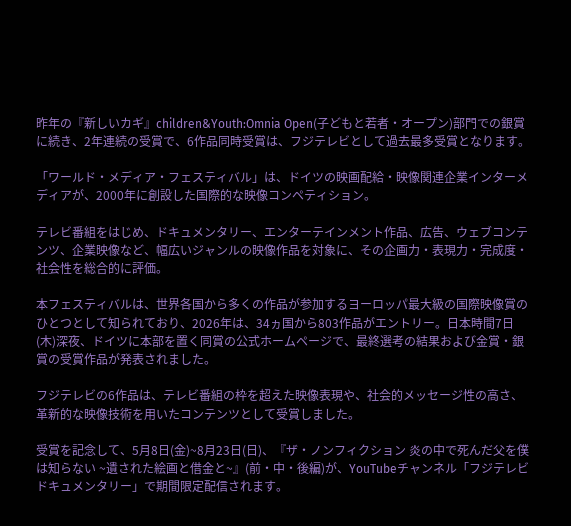昨年の『新しいカギ』children&Youth:Omnia Open(子どもと若者・オープン)部門での銀賞に続き、2年連続の受賞で、6作品同時受賞は、フジテレビとして過去最多受賞となります。

「ワールド・メディア・フェスティバル」は、ドイツの映画配給・映像関連企業インターメディアが、2000年に創設した国際的な映像コンペティション。

テレビ番組をはじめ、ドキュメンタリー、エンターテインメント作品、広告、ウェブコンテンツ、企業映像など、幅広いジャンルの映像作品を対象に、その企画力・表現力・完成度・社会性を総合的に評価。

本フェスティバルは、世界各国から多くの作品が参加するヨーロッパ最大級の国際映像賞のひとつとして知られており、2026年は、34ヵ国から803作品がエントリー。日本時間7日(木)深夜、ドイツに本部を置く同賞の公式ホームページで、最終選考の結果および金賞・銀賞の受賞作品が発表されました。

フジテレビの6作品は、テレビ番組の枠を超えた映像表現や、社会的メッセージ性の高さ、革新的な映像技術を用いたコンテンツとして受賞しました。

受賞を記念して、5月8日(金)~8月23日(日)、『ザ・ノンフィクション 炎の中で死んだ父を僕は知らない ~遺された絵画と借金と~』(前・中・後編)が、YouTubeチャンネル「フジテレビドキュメンタリー」で期間限定配信されます。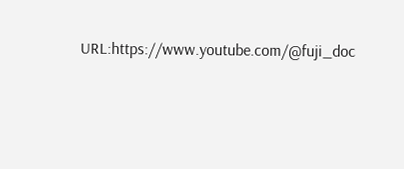URL:https://www.youtube.com/@fuji_doc